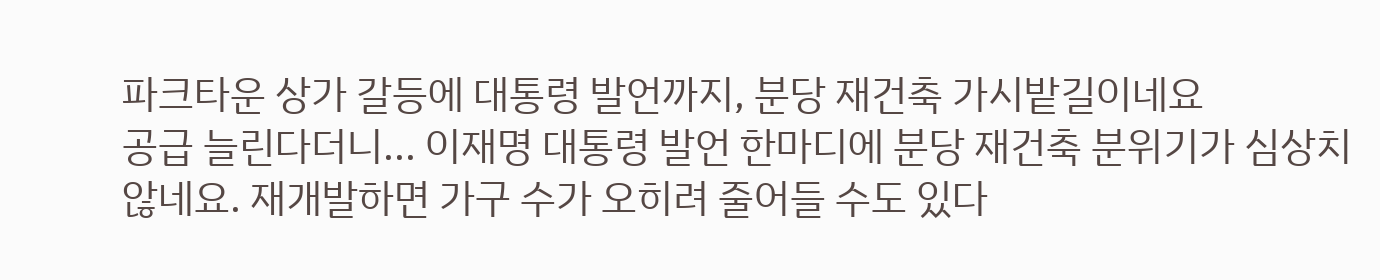파크타운 상가 갈등에 대통령 발언까지, 분당 재건축 가시밭길이네요
공급 늘린다더니... 이재명 대통령 발언 한마디에 분당 재건축 분위기가 심상치 않네요. 재개발하면 가구 수가 오히려 줄어들 수도 있다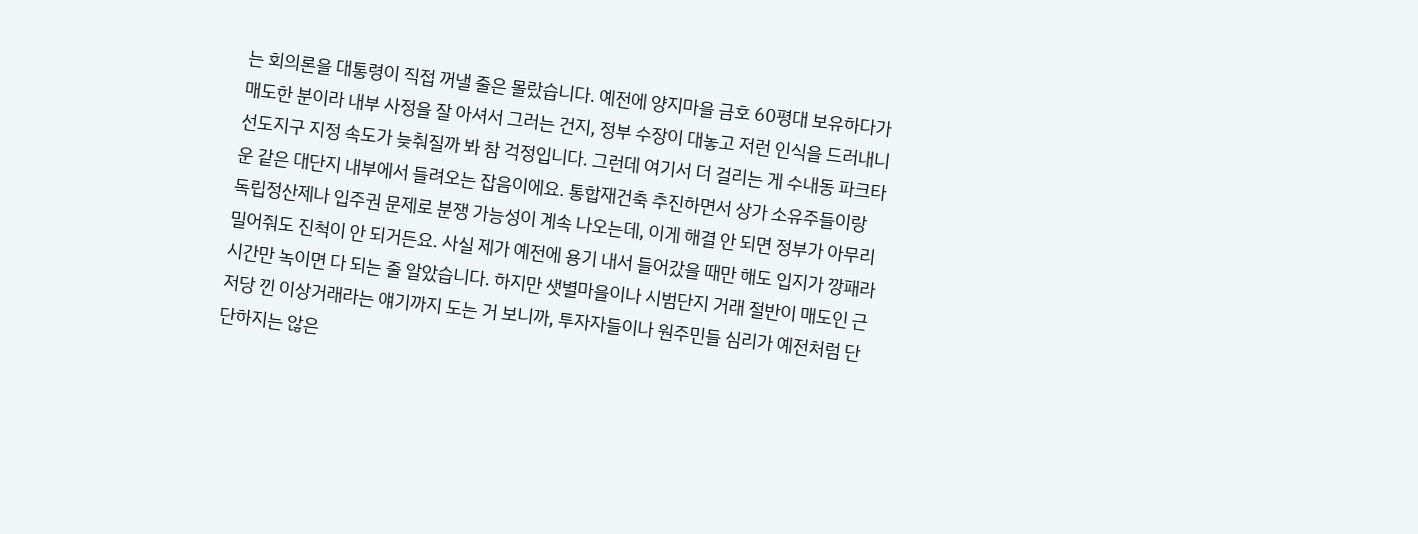는 회의론을 대통령이 직접 꺼낼 줄은 몰랐습니다. 예전에 양지마을 금호 60평대 보유하다가 매도한 분이라 내부 사정을 잘 아셔서 그러는 건지, 정부 수장이 대놓고 저런 인식을 드러내니 선도지구 지정 속도가 늦춰질까 봐 참 걱정입니다. 그런데 여기서 더 걸리는 게 수내동 파크타운 같은 대단지 내부에서 들려오는 잡음이에요. 통합재건축 추진하면서 상가 소유주들이랑 독립정산제나 입주권 문제로 분쟁 가능성이 계속 나오는데, 이게 해결 안 되면 정부가 아무리 밀어줘도 진척이 안 되거든요. 사실 제가 예전에 용기 내서 들어갔을 때만 해도 입지가 깡패라 시간만 녹이면 다 되는 줄 알았습니다. 하지만 샛별마을이나 시범단지 거래 절반이 매도인 근저당 낀 이상거래라는 얘기까지 도는 거 보니까, 투자자들이나 원주민들 심리가 예전처럼 단단하지는 않은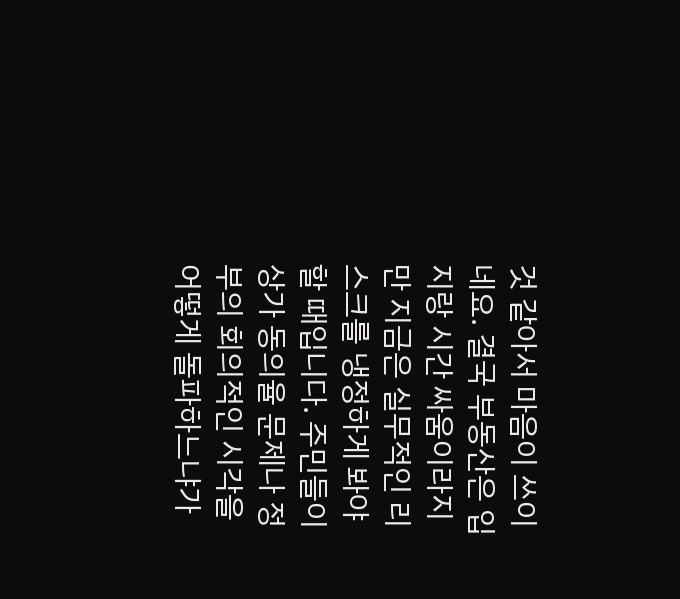것 같아서 마음이 쓰이네요. 결국 부동산은 입지랑 시간 싸움이라지만 지금은 실무적인 리스크를 냉정하게 봐야 할 때입니다. 주민들이 상가 동의율 문제나 정부의 회의적인 시각을 어떻게 돌파하느냐가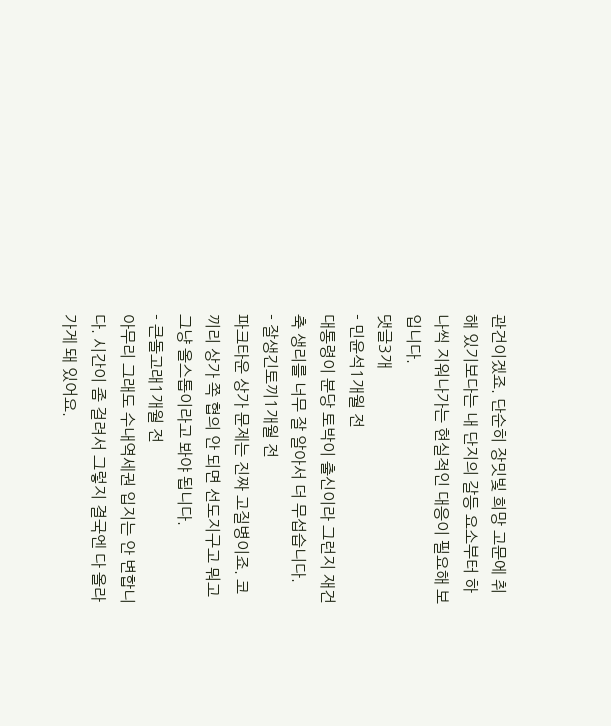관건이겠죠. 단순히 장밋빛 희망 고문에 취해 있기보다는 내 단지의 갈등 요소부터 하나씩 지워나가는 현실적인 대응이 필요해 보입니다.
댓글3개
- 민윤석1개월 전
대통령이 분당 토박이 출신이라 그런지 재건축 생리를 너무 잘 알아서 더 무섭습니다.
- 잘생긴토끼1개월 전
파크타운 상가 문제는 진짜 고질병이죠. 코끼리 상가 쪽 협의 안 되면 선도지구고 뭐고 그냥 올스톱이라고 봐야 됩니다.
- 큰돌고래1개월 전
아무리 그래도 수내역세권 입지는 안 변합니다. 시간이 좀 걸려서 그렇지 결국엔 다 올라가게 돼 있어요.